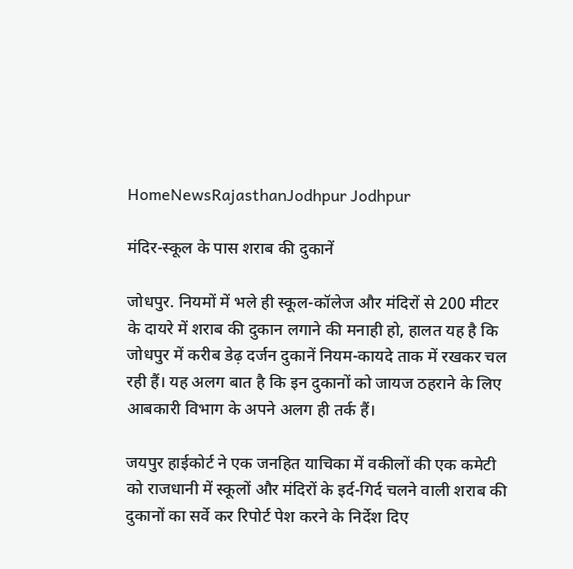HomeNewsRajasthanJodhpur Jodhpur

मंदिर-स्कूल के पास शराब की दुकानें

जोधपुर. नियमों में भले ही स्कूल-कॉलेज और मंदिरों से 200 मीटर के दायरे में शराब की दुकान लगाने की मनाही हो, हालत यह है कि जोधपुर में करीब डेढ़ दर्जन दुकानें नियम-कायदे ताक में रखकर चल रही हैं। यह अलग बात है कि इन दुकानों को जायज ठहराने के लिए आबकारी विभाग के अपने अलग ही तर्क हैं।

जयपुर हाईकोर्ट ने एक जनहित याचिका में वकीलों की एक कमेटी को राजधानी में स्कूलों और मंदिरों के इर्द-गिर्द चलने वाली शराब की दुकानों का सर्वे कर रिपोर्ट पेश करने के निर्देश दिए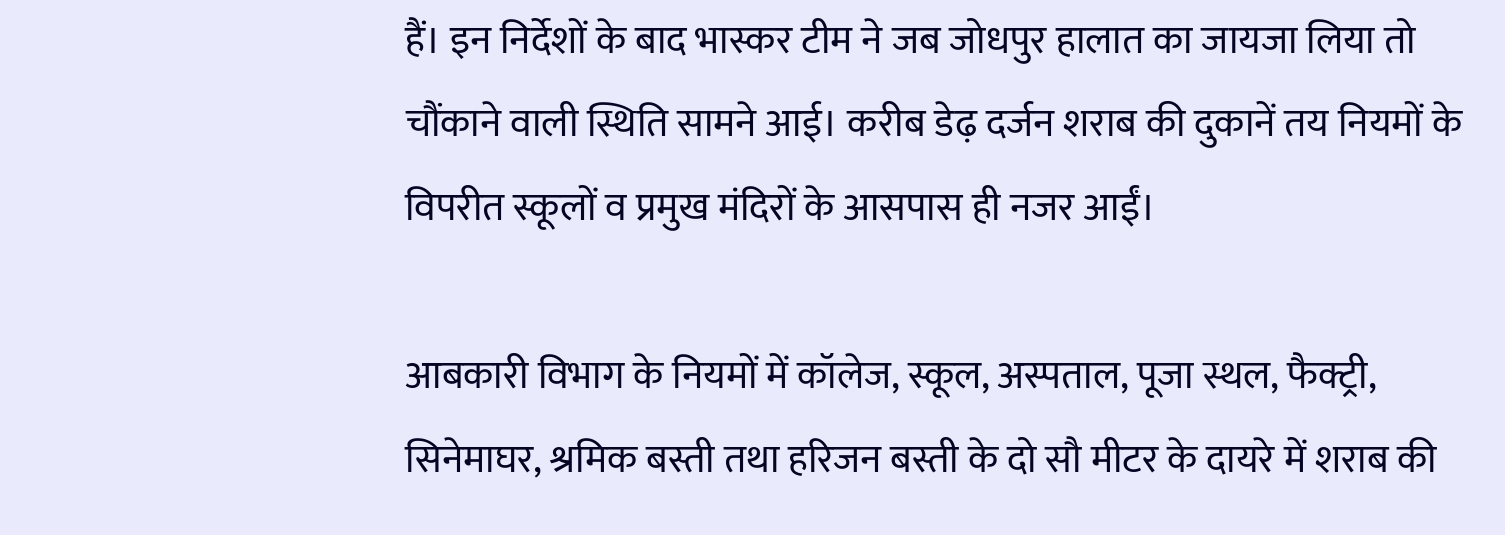हैं। इन निर्देशों के बाद भास्कर टीम ने जब जोधपुर हालात का जायजा लिया तो चौंकाने वाली स्थिति सामने आई। करीब डेढ़ दर्जन शराब की दुकानें तय नियमों के विपरीत स्कूलों व प्रमुख मंदिरों के आसपास ही नजर आईं।

आबकारी विभाग के नियमों में कॉलेज, स्कूल, अस्पताल, पूजा स्थल, फैक्ट्री, सिनेमाघर, श्रमिक बस्ती तथा हरिजन बस्ती के दो सौ मीटर के दायरे में शराब की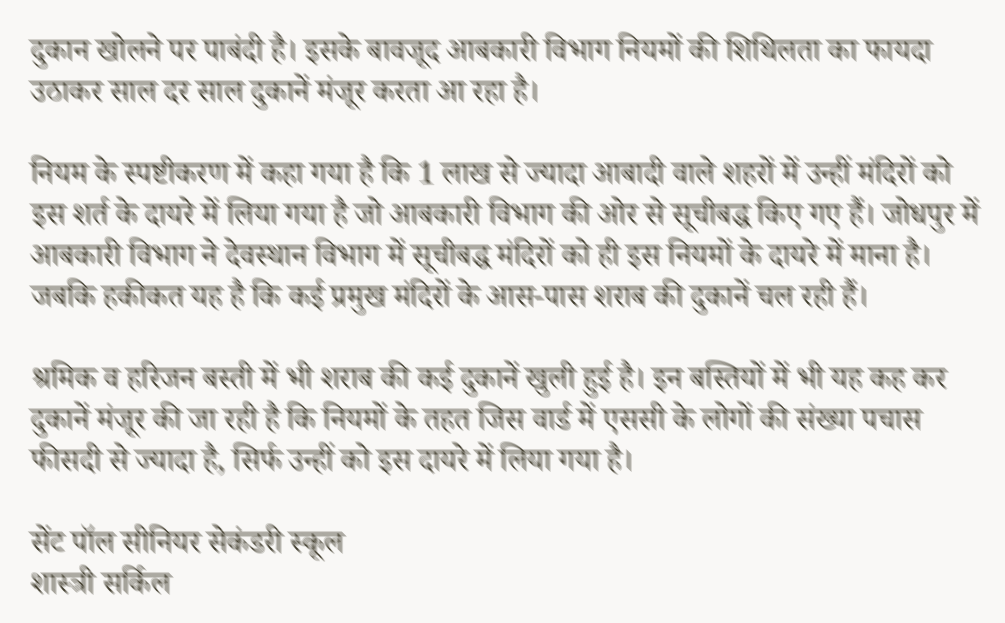दुकान खोलने पर पाबंदी है। इसके बावजूद आबकारी विभाग नियमों की शिथिलता का फायदा उठाकर साल दर साल दुकानें मंजूर करता आ रहा है।

नियम के स्पष्टीकरण में कहा गया है कि 1 लाख से ज्यादा आबादी वाले शहरों में उन्हीं मंदिरों को इस शर्त के दायरे में लिया गया है जो आबकारी विभाग की ओर से सूचीबद्ध किए गए हैं। जोधपुर में आबकारी विभाग ने देवस्थान विभाग में सूचीबद्ध मंदिरों को ही इस नियमों के दायरे में माना है। जबकि हकीकत यह है कि कई प्रमुख मंदिरों के आस-पास शराब की दुकानें चल रही हैं।

श्रमिक व हरिजन बस्ती में भी शराब की कई दुकानें खुली हुई है। इन बस्तियों में भी यह कह कर दुकानें मंजूर की जा रही है कि नियमों के तहत जिस वार्ड में एससी के लोगों की संख्या पचास फीसदी से ज्यादा है, सिर्फ उन्हीं को इस दायरे में लिया गया है।

सेंट पॉल सीनियर सेकंडरी स्कूल
शास्त्री सर्किल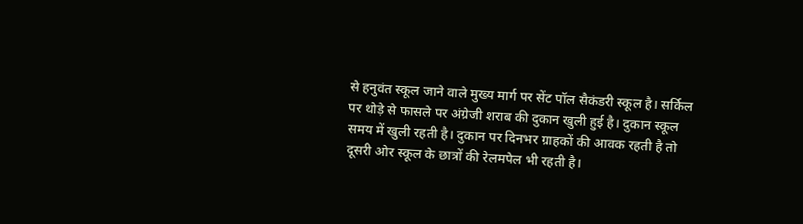से हनुवंत स्कूल जाने वाले मुख्य मार्ग पर सेंट पॉल सैकंडरी स्कूल है। सर्किल पर थोड़े से फासले पर अंग्रेजी शराब की दुकान खुली हुई है। दुकान स्कूल समय में खुली रहती है। दुकान पर दिनभर ग्राहकों की आवक रहती है तो दूसरी ओर स्कूल के छात्रों की रेलमपेल भी रहती है।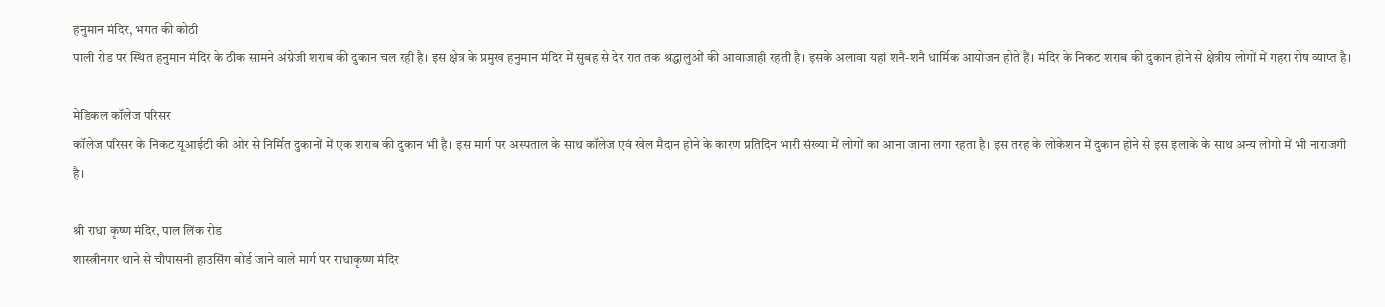हनुमान मंदिर, भगत की कोठी
पाली रोड पर स्थित हनुमान मंदिर के ठीक सामने अंग्रेजी शराब की दुकान चल रही है। इस क्षेत्र के प्रमुख हनुमान मंदिर में सुबह से देर रात तक श्रद्धालुओं की आवाजाही रहती है। इसके अलावा यहां शनै-शनै धार्मिक आयोजन होते हैं। मंदिर के निकट शराब की दुकान होने से क्षेत्रीय लोगों में गहरा रोष व्याप्त है।

मेडिकल कॉलेज परिसर
कॉलेज परिसर के निकट यूआईटी की ओर से निर्मित दुकानों में एक शराब की दुकान भी है। इस मार्ग पर अस्पताल के साथ कॉलेज एवं खेल मैदान होने के कारण प्रतिदिन भारी संख्या में लोगों का आना जाना लगा रहता है। इस तरह के लोकेशन में दुकान होने से इस इलाके के साथ अन्य लोगो में भी नाराजगी है।

श्री राधा कृष्ण मंदिर, पाल लिंक रोड
शास्त्रीनगर थाने से चौपासनी हाउसिंग बोर्ड जाने वाले मार्ग पर राधाकृष्ण मंदिर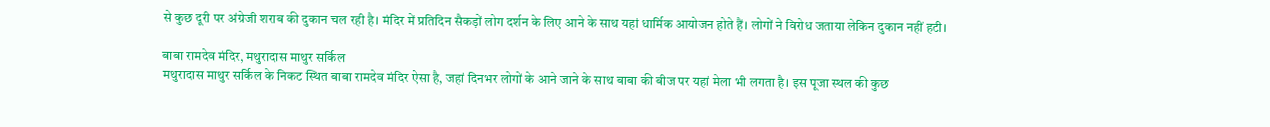से कुछ दूरी पर अंग्रेजी शराब की दुकान चल रही है। मंदिर में प्रतिदिन सैकड़ों लोग दर्शन के लिए आने के साथ यहां धार्मिक आयोजन होते हैं। लोगों ने विरोध जताया लेकिन दुकान नहीं हटी।

बाबा रामदेव मंदिर, मथुरादास माथुर सर्किल
मथुरादास माथुर सर्किल के निकट स्थित बाबा रामदेव मंदिर ऐसा है, जहां दिनभर लोगों के आने जाने के साथ बाबा की बीज पर यहां मेला भी लगता है। इस पूजा स्थल की कुछ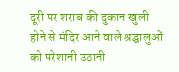दूरी पर शराब की दुकान खुली होने से मंदिर आने वाले श्रद्घालुओं को परेशानी उठानी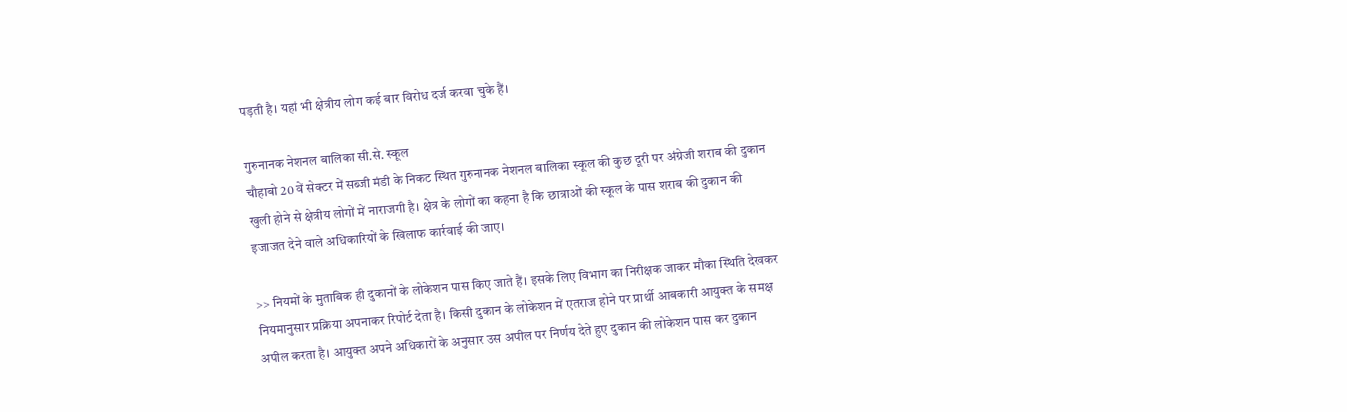पड़ती है। यहां भी क्षेत्रीय लोग कई बार विरोध दर्ज करवा चुके हैं।

गुरुनानक नेशनल बालिका सी.से. स्कूल
चौहाबो 20 वें सेक्टर में सब्जी मंडी के निकट स्थित गुरुनानक नेशनल बालिका स्कूल की कुछ दूरी पर अंग्रेजी शराब की दुकान खुली होने से क्षेत्रीय लोगों में नाराजगी है। क्षेत्र के लोगों का कहना है कि छात्राओं की स्कूल के पास शराब की दुकान की इजाजत देने वाले अधिकारियों के खिलाफ कार्रवाई की जाए।

>> नियमों के मुताबिक ही दुकानों के लोकेशन पास किए जाते हैं। इसके लिए विभाग का निरीक्षक जाकर मौका स्थिति देखकर नियमानुसार प्रक्रिया अपनाकर रिपोर्ट देता है। किसी दुकान के लोकेशन में एतराज होने पर प्रार्थी आबकारी आयुक्त के समक्ष अपील करता है। आयुक्त अपने अधिकारों के अनुसार उस अपील पर निर्णय देते हुए दुकान की लोकेशन पास कर दुकान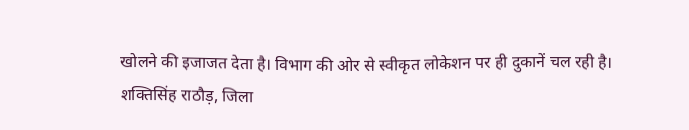खोलने की इजाजत देता है। विभाग की ओर से स्वीकृत लोकेशन पर ही दुकानें चल रही है।
शक्तिसिंह राठौड़, जिला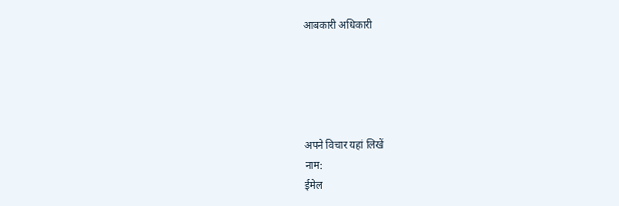आबकारी अधिकारी





अपने विचार यहां लिखें
नाम:
ईमेल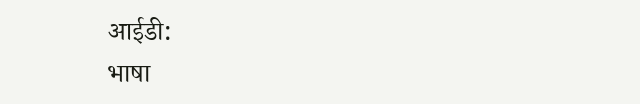आईडी:
भाषा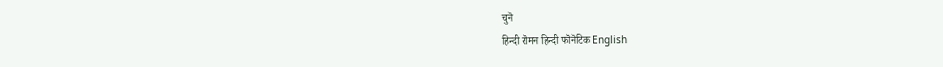चुनॆ
हिन्दी रॊमन‌ हिन्दी फॊनॆटिक English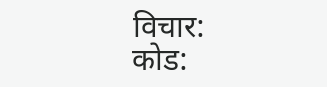विचार:
कोड: